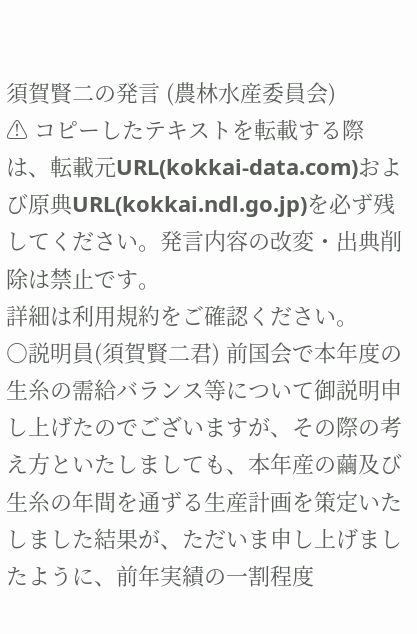須賀賢二の発言 (農林水産委員会)
⚠ コピーしたテキストを転載する際は、転載元URL(kokkai-data.com)および原典URL(kokkai.ndl.go.jp)を必ず残してください。発言内容の改変・出典削除は禁止です。
詳細は利用規約をご確認ください。
○説明員(須賀賢二君) 前国会で本年度の生糸の需給バランス等について御説明申し上げたのでございますが、その際の考え方といたしましても、本年産の繭及び生糸の年間を通ずる生産計画を策定いたしました結果が、ただいま申し上げましたように、前年実績の一割程度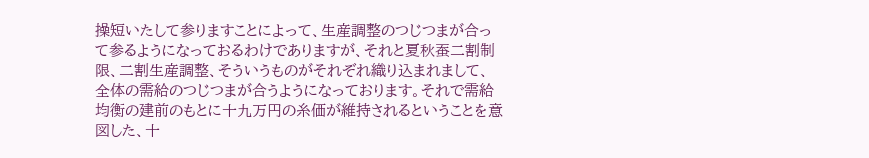操短いたして参りますことによって、生産調整のつじつまが合って参るようになっておるわけでありますが、それと夏秋蚕二割制限、二割生産調整、そういうものがそれぞれ織り込まれまして、全体の需給のつじつまが合うようになっております。それで需給均衡の建前のもとに十九万円の糸価が維持されるということを意図した、十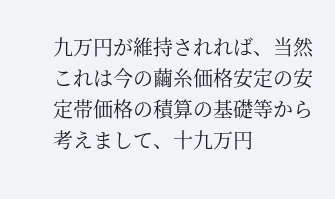九万円が維持されれば、当然これは今の繭糸価格安定の安定帯価格の積算の基礎等から考えまして、十九万円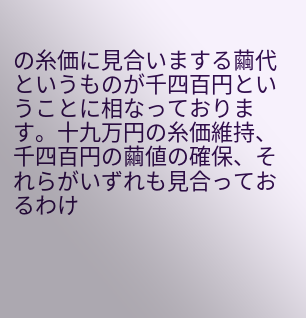の糸価に見合いまする繭代というものが千四百円ということに相なっております。十九万円の糸価維持、千四百円の繭値の確保、それらがいずれも見合っておるわけ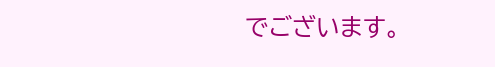でございます。